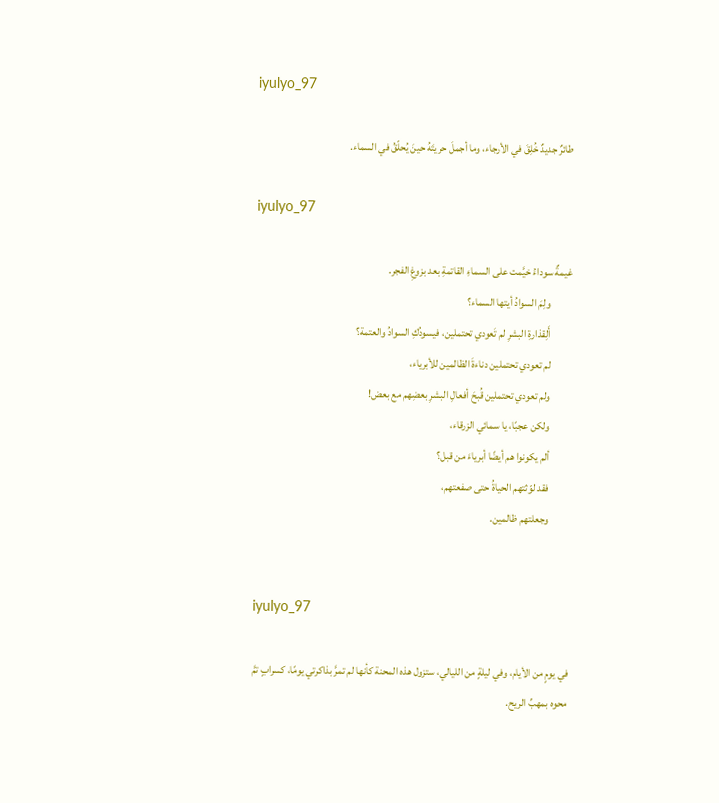iyulyo_97

طائرٌ جديدٌ خُلِقَ في الأرجاء، وما أجملَ حريتَهُ حينَ يُحلّقُ في السماء.

iyulyo_97

غيمةٌ سوداءُ خيَّمت على السماءِ القاتمةِ بعد بزوغِ الفجر.
          ولِمَ السوادُ أيتها السماء؟
          أَلِقذارةِ البشرِ لم تَعودي تحتملين، فيسودُكِ السوادُ والعتمة؟
          لم تعودي تحتملين دناءةَ الظالمين للأبرياء،
          ولم تعودي تحتملين قُبحَ أفعالِ البشرِ بعضِهم مع بعض!
          ولكن عجبًا، يا سمائي الزرقاء،
          ألم يكونوا هم أيضًا أبرياءَ من قبل؟
          فقد لوّثتهم الحياةُ حتى صفعتهم،
          وجعلتهم ظالمين.


iyulyo_97

في يومٍ من الأيام، وفي ليلةٍ من الليالي، ستزول هذه المحنة كأنها لم تمرَّ بذاكرتي يومًا، كسرابٍ تمَّ محوه بمهبِّ الريح.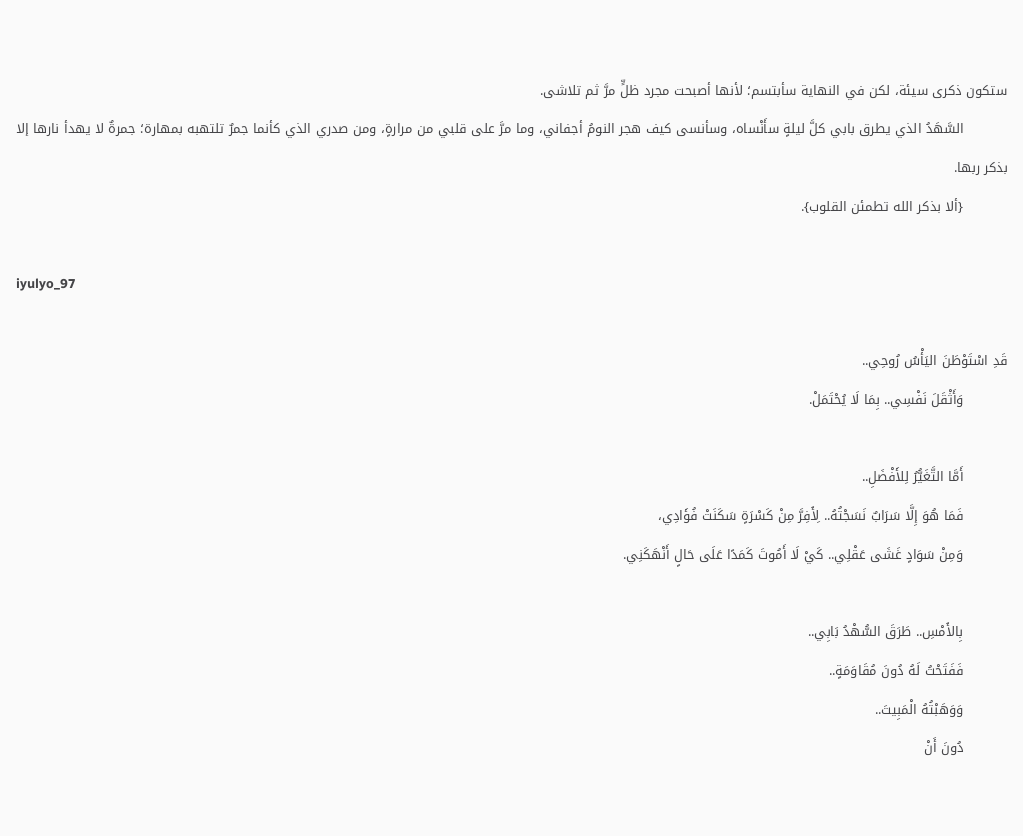ستكون ذكرى سيئة، لكن في النهاية سأبتسم؛ لأنها أصبحت مجرد ظلٍّ مرَّ ثم تلاشى.
          السَّهَدُ الذي يطرق بابي كلَّ ليلةٍ سأَنْساه، وسأنسى كيف هجر النومُ أجفاني، وما مرَّ على قلبي من مرارةٍ، ومن صدري الذي كأنما جمرٌ تلتهبه بمهارة؛ جمرةٌ لا يهدأ نارها إلا بذكر ربها.
          {ألا بذكر الله تطمئن القلوب}.

iyulyo_97

قَدِ اسْتَوْطَنَ اليَأْسُ رُوحِي..
          وَأَثْقَلَ نَفْسِي.. بِمَا لَا يُحْتَمَلْ.

          أَمَّا التَّغَيُّرُ لِلأَفْضَلِ..
          فَمَا هُوَ إِلَّا سَرَابٌ نَسَجْتُهُ.. لِأَفِرَّ مِنْ كَسْرَةٍ سَكَنَتْ فُؤَادِي،
          وَمِنْ سَوَادٍ غَشَى عَقْلِي.. كَيْ لَا أَمُوتَ كَمَدًا عَلَى حَالٍ أَنْهَكَنِي.

          بِالأَمْسِ.. طَرَقَ السُّهْدُ بَابِي..
          فَفَتَحْتُ لَهُ دُونَ مُقَاوَمَةٍ..
          وَوَهَبْتُهُ الْمَبِيتَ..
          دُونَ أَنْ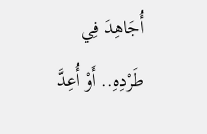أُجَاهِدَ فِي طَرْدِهِ.. أَوْ أُعِدَّ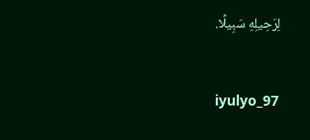لِرَحِيلِهِ سَبِيلًا.


iyulyo_97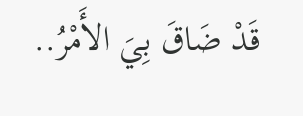قَدْ ضَاقَ بِيَ الأَمْرُ..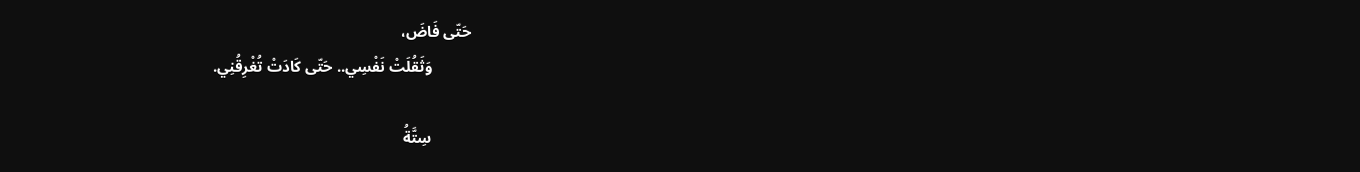حَتّى فَاضَ،
          وَثَقُلَتْ نَفْسِي.. حَتّى كَادَتْ تُغْرِقُنِي.

          سِتَّةُ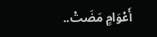أَعْوَامٍ مَضَتْ..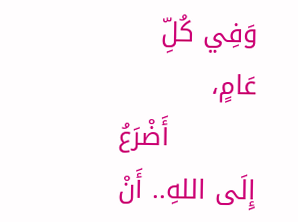وَفِي كُلِّ عَامٍ،
          أَضْرَعُ إِلَى اللهِ.. أَنْ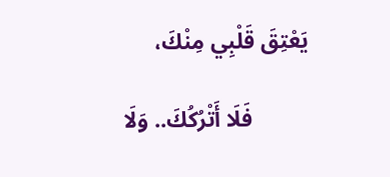يَعْتِقَ قَلْبِي مِنْكَ،

          فَلَا أَتْرُكُكَ.. وَلَا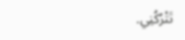تَتْرُكُنِي.